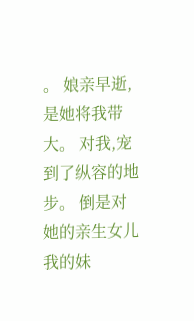。 娘亲早逝,是她将我带大。 对我,宠到了纵容的地步。 倒是对她的亲生女儿我的妹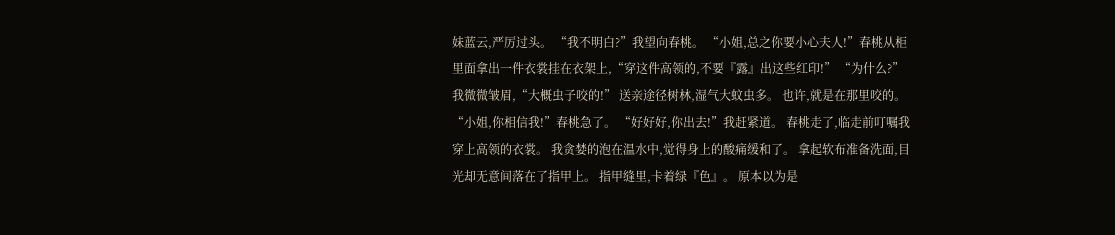妹蓝云,严厉过头。 “我不明白?”我望向春桃。 “小姐,总之你要小心夫人!”春桃从柜里面拿出一件衣裳挂在衣架上,“穿这件高领的,不要『露』出这些红印!” “为什么?”我微微皱眉,“大概虫子咬的!” 送亲途径树林,湿气大蚊虫多。 也许,就是在那里咬的。 “小姐,你相信我!”春桃急了。 “好好好,你出去!”我赶紧道。 春桃走了,临走前叮嘱我穿上高领的衣裳。 我贪婪的泡在温水中,觉得身上的酸痛缓和了。 拿起软布准备洗面,目光却无意间落在了指甲上。 指甲缝里,卡着绿『色』。 原本以为是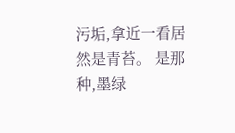污垢,拿近一看居然是青苔。 是那种,墨绿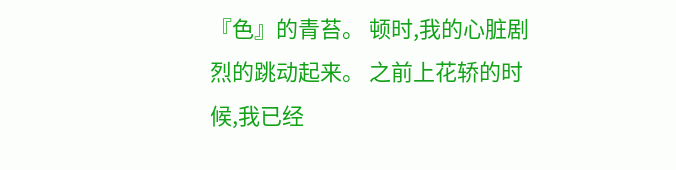『色』的青苔。 顿时,我的心脏剧烈的跳动起来。 之前上花轿的时候,我已经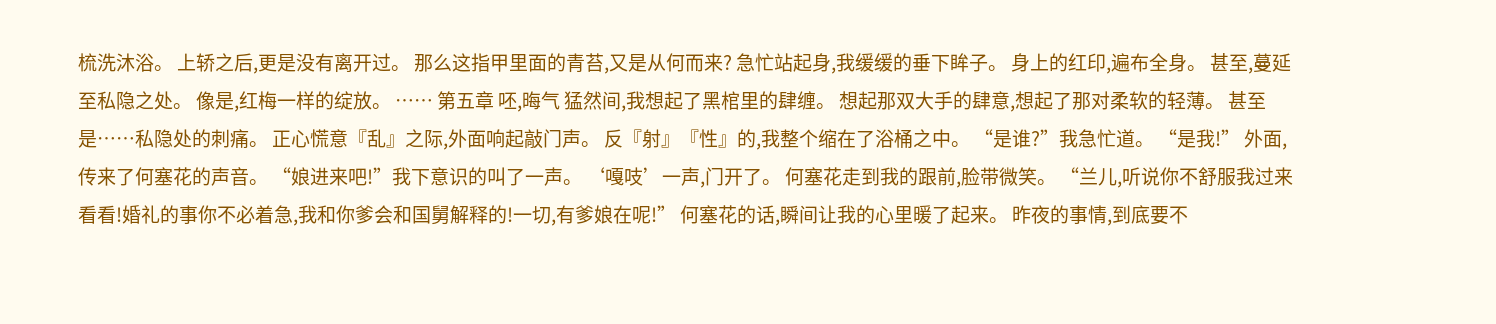梳洗沐浴。 上轿之后,更是没有离开过。 那么这指甲里面的青苔,又是从何而来? 急忙站起身,我缓缓的垂下眸子。 身上的红印,遍布全身。 甚至,蔓延至私隐之处。 像是,红梅一样的绽放。 …… 第五章 呸,晦气 猛然间,我想起了黑棺里的肆缠。 想起那双大手的肆意,想起了那对柔软的轻薄。 甚至是……私隐处的刺痛。 正心慌意『乱』之际,外面响起敲门声。 反『射』『性』的,我整个缩在了浴桶之中。 “是谁?”我急忙道。 “是我!” 外面,传来了何塞花的声音。 “娘进来吧!”我下意识的叫了一声。 ‘嘎吱’一声,门开了。 何塞花走到我的跟前,脸带微笑。 “兰儿,听说你不舒服我过来看看!婚礼的事你不必着急,我和你爹会和国舅解释的!一切,有爹娘在呢!” 何塞花的话,瞬间让我的心里暖了起来。 昨夜的事情,到底要不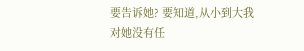要告诉她? 要知道,从小到大我对她没有任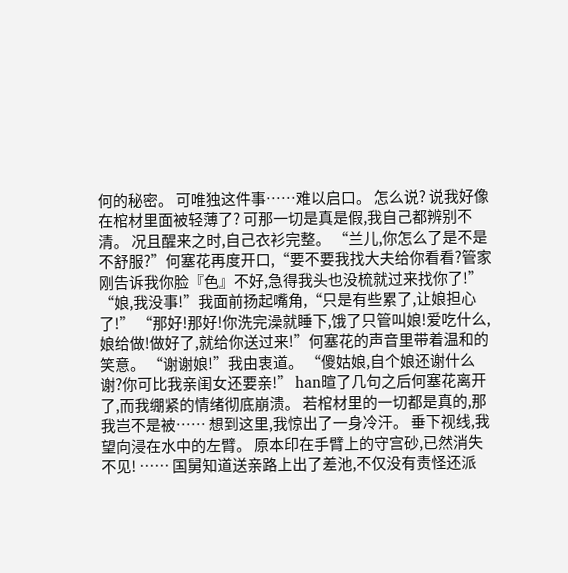何的秘密。 可唯独这件事……难以启口。 怎么说? 说我好像在棺材里面被轻薄了? 可那一切是真是假,我自己都辨别不清。 况且醒来之时,自己衣衫完整。 “兰儿,你怎么了是不是不舒服?”何塞花再度开口,“要不要我找大夫给你看看?管家刚告诉我你脸『色』不好,急得我头也没梳就过来找你了!” “娘,我没事!”我面前扬起嘴角,“只是有些累了,让娘担心了!” “那好!那好!你洗完澡就睡下,饿了只管叫娘!爱吃什么,娘给做!做好了,就给你送过来!”何塞花的声音里带着温和的笑意。 “谢谢娘!”我由衷道。 “傻姑娘,自个娘还谢什么谢?你可比我亲闺女还要亲!” han暄了几句之后何塞花离开了,而我绷紧的情绪彻底崩溃。 若棺材里的一切都是真的,那我岂不是被…… 想到这里,我惊出了一身冷汗。 垂下视线,我望向浸在水中的左臂。 原本印在手臂上的守宫砂,已然消失不见! …… 国舅知道送亲路上出了差池,不仅没有责怪还派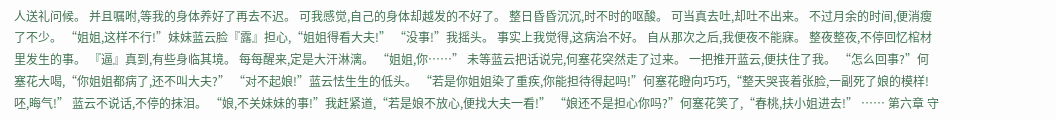人送礼问候。 并且嘱咐,等我的身体养好了再去不迟。 可我感觉,自己的身体却越发的不好了。 整日昏昏沉沉,时不时的呕酸。 可当真去吐,却吐不出来。 不过月余的时间,便消瘦了不少。 “姐姐,这样不行!”妹妹蓝云脸『露』担心,“姐姐得看大夫!” “没事!”我摇头。 事实上我觉得,这病治不好。 自从那次之后,我便夜不能寐。 整夜整夜,不停回忆棺材里发生的事。 『逼』真到,有些身临其境。 每每醒来,定是大汗淋漓。 “姐姐,你……” 未等蓝云把话说完,何塞花突然走了过来。 一把推开蓝云,便扶住了我。 “怎么回事?”何塞花大喝,“你姐姐都病了,还不叫大夫?” “对不起娘!”蓝云怯生生的低头。 “若是你姐姐染了重疾,你能担待得起吗!”何塞花瞪向巧巧,“整天哭丧着张脸,一副死了娘的模样!呸,晦气!” 蓝云不说话,不停的抹泪。 “娘,不关妹妹的事!”我赶紧道,“若是娘不放心,便找大夫一看!” “娘还不是担心你吗?”何塞花笑了,“春桃,扶小姐进去!” …… 第六章 守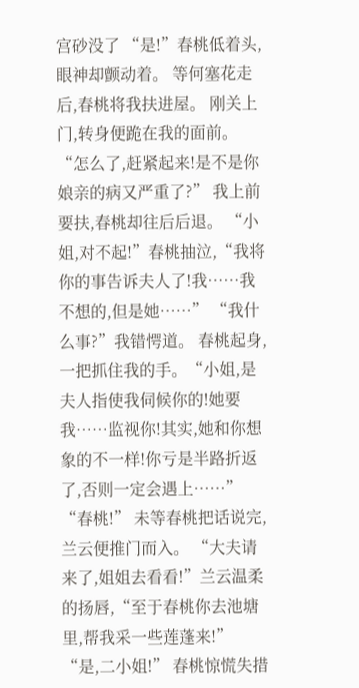宫砂没了 “是!”春桃低着头,眼神却颤动着。 等何塞花走后,春桃将我扶进屋。 刚关上门,转身便跪在我的面前。 “怎么了,赶紧起来!是不是你娘亲的病又严重了?” 我上前要扶,春桃却往后后退。 “小姐,对不起!”春桃抽泣,“我将你的事告诉夫人了!我……我不想的,但是她……” “我什么事?”我错愕道。 春桃起身,一把抓住我的手。“小姐,是夫人指使我伺候你的!她要我……监视你!其实,她和你想象的不一样!你亏是半路折返了,否则一定会遇上……” “春桃!” 未等春桃把话说完,兰云便推门而入。 “大夫请来了,姐姐去看看!”兰云温柔的扬唇,“至于春桃你去池塘里,帮我采一些莲蓬来!” “是,二小姐!” 春桃惊慌失措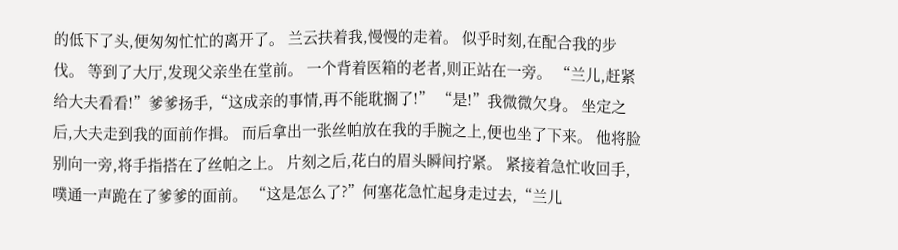的低下了头,便匆匆忙忙的离开了。 兰云扶着我,慢慢的走着。 似乎时刻,在配合我的步伐。 等到了大厅,发现父亲坐在堂前。 一个背着医箱的老者,则正站在一旁。 “兰儿,赶紧给大夫看看!”爹爹扬手,“这成亲的事情,再不能耽搁了!” “是!”我微微欠身。 坐定之后,大夫走到我的面前作揖。 而后拿出一张丝帕放在我的手腕之上,便也坐了下来。 他将脸别向一旁,将手指搭在了丝帕之上。 片刻之后,花白的眉头瞬间拧紧。 紧接着急忙收回手,噗通一声跪在了爹爹的面前。 “这是怎么了?”何塞花急忙起身走过去,“兰儿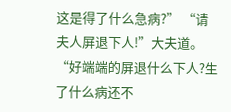这是得了什么急病?” “请夫人屏退下人!”大夫道。 “好端端的屏退什么下人?生了什么病还不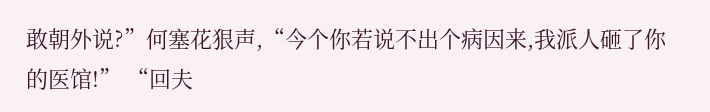敢朝外说?”何塞花狠声,“今个你若说不出个病因来,我派人砸了你的医馆!” “回夫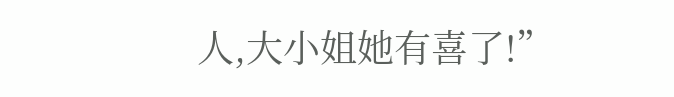人,大小姐她有喜了!”